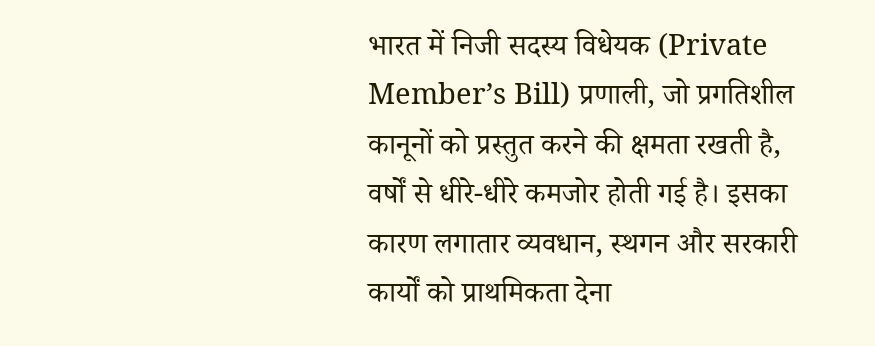भारत में निजी सदस्य विधेयक (Private Member’s Bill) प्रणाली, जो प्रगतिशील कानूनों को प्रस्तुत करने की क्षमता रखती है, वर्षों से धीरे-धीरे कमजोर होती गई है। इसका कारण लगातार व्यवधान, स्थगन और सरकारी कार्यों को प्राथमिकता देना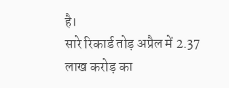है।
सारे रिकार्ड तोड़ अप्रैल में 2.37 लाख करोड़ का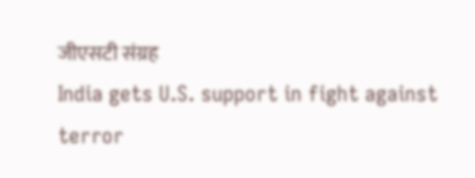जीएसटी संग्रह
India gets U.S. support in fight against terror